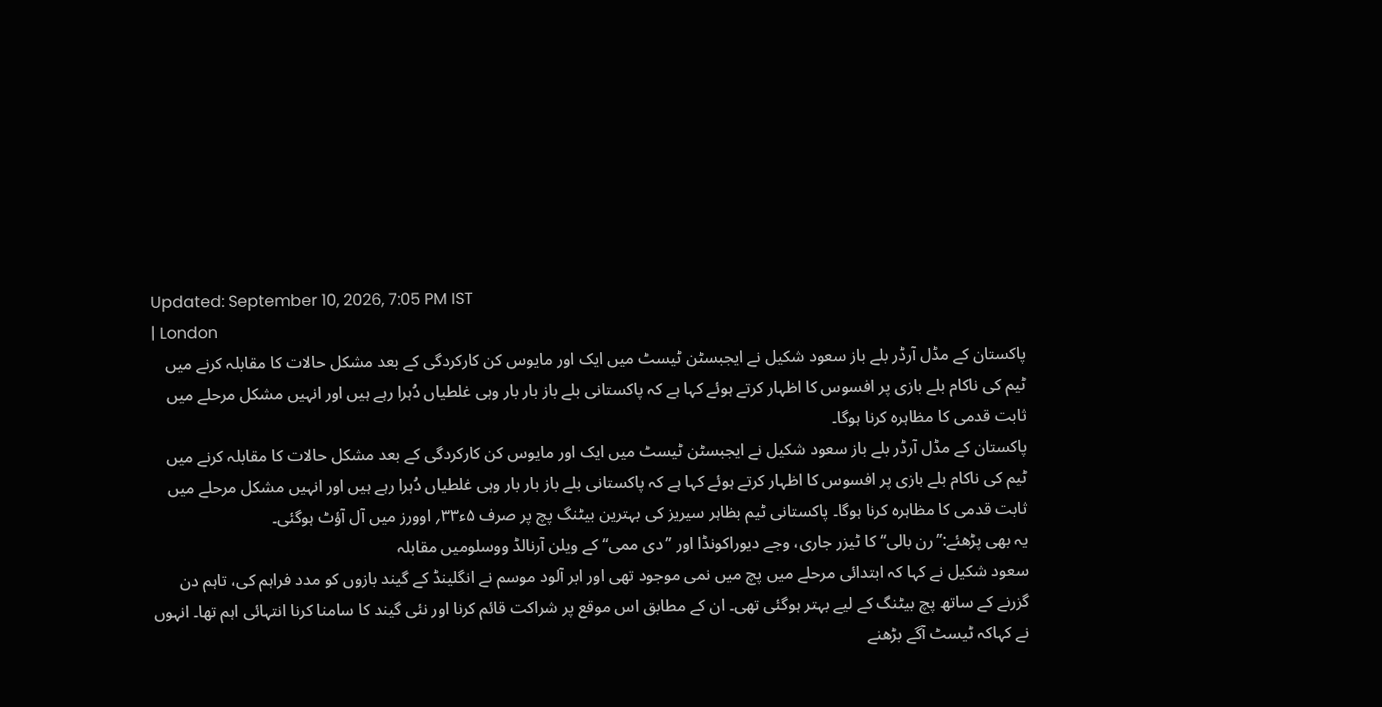Updated: September 10, 2026, 7:05 PM IST
| London
پاکستان کے مڈل آرڈر بلے باز سعود شکیل نے ایجبسٹن ٹیسٹ میں ایک اور مایوس کن کارکردگی کے بعد مشکل حالات کا مقابلہ کرنے میں ٹیم کی ناکام بلے بازی پر افسوس کا اظہار کرتے ہوئے کہا ہے کہ پاکستانی بلے باز بار بار وہی غلطیاں دُہرا رہے ہیں اور انہیں مشکل مرحلے میں ثابت قدمی کا مظاہرہ کرنا ہوگا۔
پاکستان کے مڈل آرڈر بلے باز سعود شکیل نے ایجبسٹن ٹیسٹ میں ایک اور مایوس کن کارکردگی کے بعد مشکل حالات کا مقابلہ کرنے میں ٹیم کی ناکام بلے بازی پر افسوس کا اظہار کرتے ہوئے کہا ہے کہ پاکستانی بلے باز بار بار وہی غلطیاں دُہرا رہے ہیں اور انہیں مشکل مرحلے میں ثابت قدمی کا مظاہرہ کرنا ہوگا۔ پاکستانی ٹیم بظاہر سیریز کی بہترین بیٹنگ پچ پر صرف ۵ء۳۳؍ اوورز میں آل آؤٹ ہوگئی۔
یہ بھی پڑھئے:’’رن بالی‘‘ کا ٹیزر جاری، وجے دیوراکونڈا اور ’’دی ممی‘‘ کے ویلن آرنالڈ ووسلومیں مقابلہ
سعود شکیل نے کہا کہ ابتدائی مرحلے میں پچ میں نمی موجود تھی اور ابر آلود موسم نے انگلینڈ کے گیند بازوں کو مدد فراہم کی، تاہم دن گزرنے کے ساتھ پچ بیٹنگ کے لیے بہتر ہوگئی تھی۔ ان کے مطابق اس موقع پر شراکت قائم کرنا اور نئی گیند کا سامنا کرنا انتہائی اہم تھا۔ انہوں نے کہاکہ ٹیسٹ آگے بڑھنے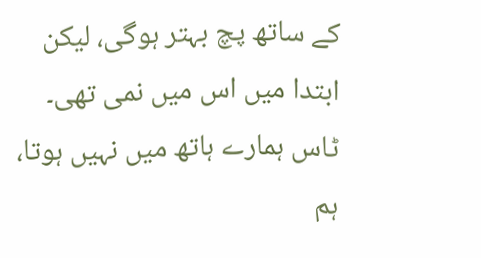کے ساتھ پچ بہتر ہوگی، لیکن ابتدا میں اس میں نمی تھی۔ ٹاس ہمارے ہاتھ میں نہیں ہوتا، ہم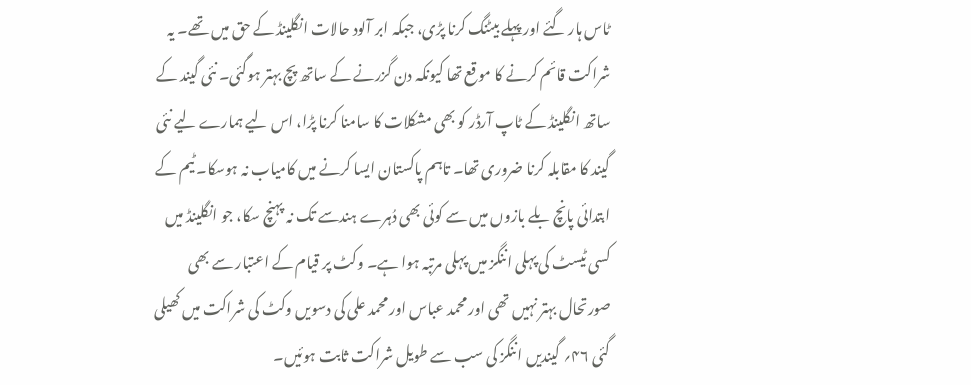ٹاس ہار گئے اور پہلے بیٹنگ کرنا پڑی، جبکہ ابر آلود حالات انگلینڈ کے حق میں تھے۔ یہ شراکت قائم کرنے کا موقع تھا کیونکہ دن گزرنے کے ساتھ پچ بہتر ہوگئی۔ نئی گیند کے ساتھ انگلینڈ کے ٹاپ آرڈر کو بھی مشکلات کا سامنا کرنا پڑا، اس لیے ہمارے لیے نئی گیند کا مقابلہ کرنا ضروری تھا۔ تاہم پاکستان ایسا کرنے میں کامیاب نہ ہوسکا۔ ٹیم کے ابتدائی پانچ بلے بازوں میں سے کوئی بھی دُہرے ہندسے تک نہ پہنچ سکا، جو انگلینڈ میں کسی ٹیسٹ کی پہلی اننگز میں پہلی مرتبہ ہوا ہے۔ وکٹ پر قیام کے اعتبار سے بھی صورتحال بہتر نہیں تھی اور محمد عباس اور محمد علی کی دسویں وکٹ کی شراکت میں کھیلی گئی ۴۶؍ گیندیں اننگز کی سب سے طویل شراکت ثابت ہوئیں۔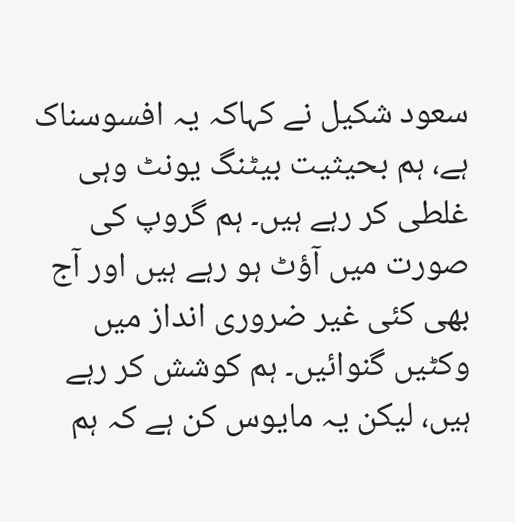سعود شکیل نے کہاکہ یہ افسوسناک ہے، ہم بحیثیت بیٹنگ یونٹ وہی غلطی کر رہے ہیں۔ ہم گروپ کی صورت میں آؤٹ ہو رہے ہیں اور آج بھی کئی غیر ضروری انداز میں وکٹیں گنوائیں۔ ہم کوشش کر رہے ہیں، لیکن یہ مایوس کن ہے کہ ہم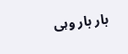بار بار وہی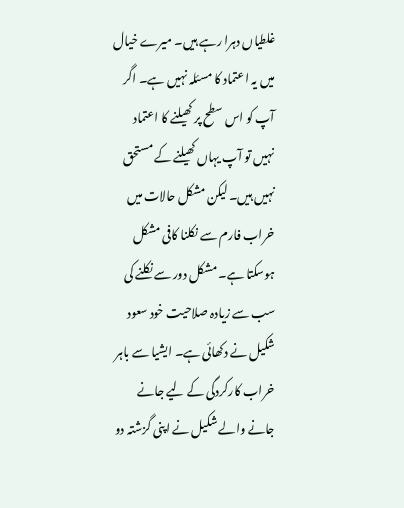غلطیاں دہرا رہے ہیں۔ میرے خیال میں یہ اعتماد کا مسئلہ نہیں ہے۔ اگر آپ کو اس سطح پر کھیلنے کا اعتماد نہیں تو آپ یہاں کھیلنے کے مستحق نہیں ہیں۔ لیکن مشکل حالات میں خراب فارم سے نکلنا کافی مشکل ہوسکتا ہے۔ مشکل دور سے نکلنے کی سب سے زیادہ صلاحیت خود سعود شکیل نے دکھائی ہے۔ ایشیا سے باہر خراب کارکردگی کے لیے جانے جانے والے شکیل نے اپنی گزشتہ دو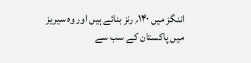اننگز میں ۱۴۰؍ رنز بنائے ہیں اور وہ سیریز میں پاکستان کے سب سے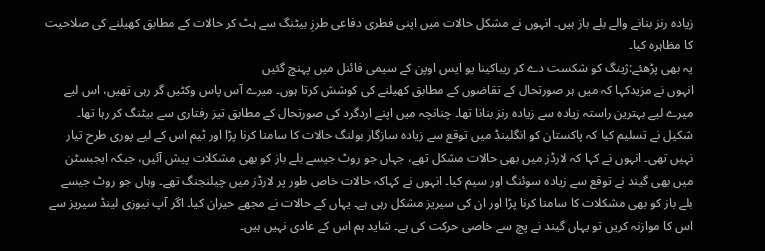زیادہ رنز بنانے والے بلے باز ہیں۔ انہوں نے مشکل حالات میں اپنی فطری دفاعی طرزِ بیٹنگ سے ہٹ کر حالات کے مطابق کھیلنے کی صلاحیت کا مظاہرہ کیا۔
یہ بھی پڑھئے:ژینگ کو شکست دے کر ریباکینا یو ایس اوپن کے سیمی فائنل میں پہنچ گئیں
انہوں نے مزیدکہا کہ میں ہر صورتحال کے تقاضوں کے مطابق کھیلنے کی کوشش کرتا ہوں۔ میرے آس پاس وکٹیں گر رہی تھیں، اس لیے میرے لیے بہترین راستہ زیادہ سے زیادہ رنز بنانا تھا۔ چنانچہ میں اپنے اردگرد کی صورتحال کے مطابق تیز رفتاری سے بیٹنگ کر رہا تھا۔ شکیل نے تسلیم کیا کہ پاکستان کو انگلینڈ میں توقع سے زیادہ سازگار بولنگ حالات کا سامنا کرنا پڑا اور ٹیم اس کے لیے پوری طرح تیار نہیں تھی۔ انہوں نے کہا کہ لارڈز میں بھی حالات مشکل تھے، جہاں جو روٹ جیسے بلے باز کو بھی مشکلات پیش آئیں، جبکہ ایجبسٹن میں بھی گیند نے توقع سے زیادہ سوئنگ اور سیم کیا۔ انہوں نے کہاکہ حالات خاص طور پر لارڈز میں چیلنجنگ تھے۔ وہاں جو روٹ جیسے بلے باز کو بھی مشکلات کا سامنا کرنا پڑا اور ان کی سیریز مشکل رہی ہے۔ یہاں کے حالات نے مجھے حیران کیا۔ اگر آپ نیوزی لینڈ سیریز سے اس کا موازنہ کریں تو یہاں گیند نے پچ سے خاصی حرکت کی ہے۔ شاید ہم اس کے عادی نہیں ہیں۔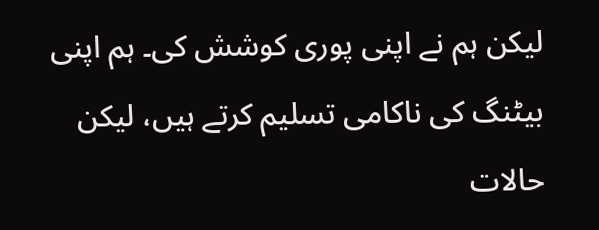لیکن ہم نے اپنی پوری کوشش کی۔ ہم اپنی بیٹنگ کی ناکامی تسلیم کرتے ہیں، لیکن حالات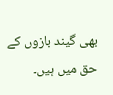بھی گیند بازوں کے حق میں ہیں۔